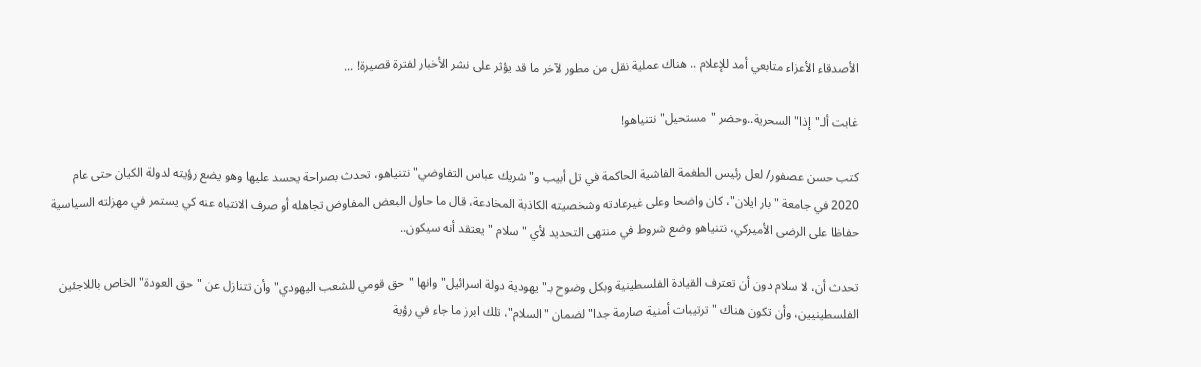الأصدقاء الأعزاء متابعي أمد للإعلام .. هناك عملية نقل من مطور لآخر ما قد يؤثر على نشر الأخبار لفترة قصيرة! ...

غابت ألـ"إذا" السحرية..وحضر "مستحيل" نتنياهو!

كتب حسن عصفور/ لعل رئيس الطغمة الفاشية الحاكمة في تل أبيب و"شريك عباس التفاوضي" نتنياهو، تحدث بصراحة يحسد عليها وهو يضع رؤيته لدولة الكيان حتى عام 2020 في جامعة "بار ايلان"، كان واضحا وعلى غيرعادته وشخصيته الكاذبة المخادعة، قال ما حاول البعض المفاوض تجاهله أو صرف الانتباه عنه كي يستمر في مهزلته السياسية حفاظا على الرضى الأميركي، نتنياهو وضع شروط في منتهى التحديد لأي "سلام " يعتقد أنه سيكون..

تحدث أن، لا سلام دون أن تعترف القيادة الفلسطينية وبكل وضوح بـ"يهودية دولة اسرائيل" وانها "حق قومي للشعب اليهودي" وأن تتنازل عن "حق العودة" الخاص باللاجئين الفلسطينيين، وأن تكون هناك "ترتيبات أمنية صارمة جدا" لضمان "السلام"، تلك ابرز ما جاء في رؤية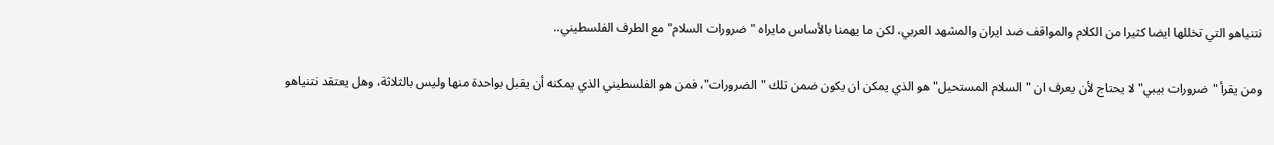نتنياهو التي تخللها ايضا كثيرا من الكلام والمواقف ضد ايران والمشهد العربي، لكن ما يهمنا بالأساس مايراه "ضرورات السلام" مع الطرف الفلسطيني..

ومن يقرأ "ضرورات بيبي" لا يحتاج لأن يعرف ان "السلام المستحيل" هو الذي يمكن ان يكون ضمن تلك "الضرورات"، فمن هو الفلسطيني الذي يمكنه أن يقبل بواحدة منها وليس بالثلاثة، وهل يعتقد نتنياهو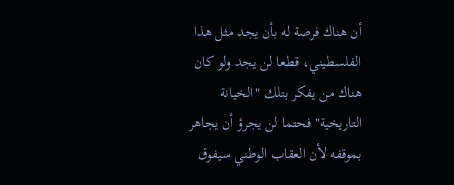أن هناك فرصة له بأن يجد مثل هذا الفلسطيني، قطعا لن يجد ولو كان هناك من يفكر بتلك "الخيانة التاريخية" فحتما لن يجرؤ أن يجاهر بموقفه لأن العقاب الوطني سيفوق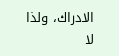الادراك، ولذا لا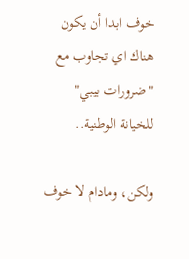خوف ابدا أن يكون هناك اي تجاوب مع "ضرورات بيبي" للخيانة الوطنية..

ولكن، ومادام لا خوف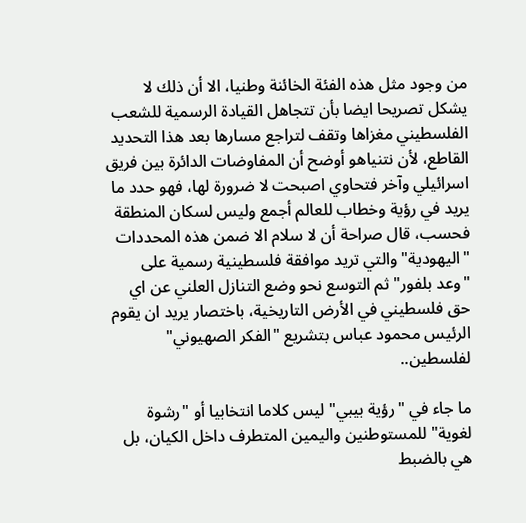من وجود مثل هذه الفئة الخائنة وطنيا، الا أن ذلك لا يشكل تصريحا ايضا بأن تتجاهل القيادة الرسمية للشعب الفلسطيني مغزاها وتقف لتراجع مسارها بعد هذا التحديد القاطع، لأن نتنياهو أوضح أن المفاوضات الدائرة بين فريق اسرائيلي وآخر فتحاوي اصبحت لا ضرورة لها، فهو حدد ما يريد في رؤية وخطاب للعالم أجمع وليس لسكان المنطقة فحسب، قال صراحة أن لا سلام الا ضمن هذه المحددات "اليهودية" والتي تريد موافقة فلسطينية رسمية على "وعد بلفور" ثم التوسع نحو وضع التنازل العلني عن اي حق فلسطيني في الأرض التاريخية، باختصار يريد ان يقوم الرئيس محمود عباس بتشريع "الفكر الصهيوني" لفلسطين..

ما جاء في "رؤية بيبي" ليس كلاما انتخابيا أو "رشوة لغوية" للمستوطنين واليمين المتطرف داخل الكيان، بل هي بالضبط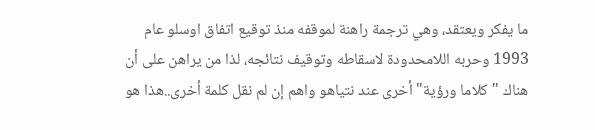ما يفكر ويعتقد، وهي ترجمة راهنة لموقفه منذ توقيع اتفاق اوسلو عام 1993 وحربه اللامحدودة لاسقاطه وتوقيف نتائجه، لذا من يراهن على أن هناك "كلاما ورؤية" أخرى عند نتياهو واهم إن لم نقل كلمة أخرى..هذا هو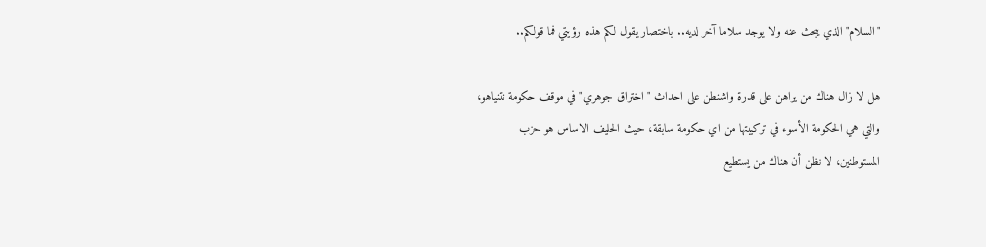"السلام" الذي يبحث عنه ولا يوجد سلاما آخر لديه.. باختصار يقول لكم هذه رؤيتي فما قولكم..

هل لا زال هناك من يراهن على قدرة واشنطن على احداث "اختراق جوهري" في موقف حكومة نتنياهو، والتي هي الحكومة الأسوء في تركيبتها من اي حكومة سابقة، حيث الحليف الاساس هو حزب المستوطنين، لا نظن أن هناك من يستطيع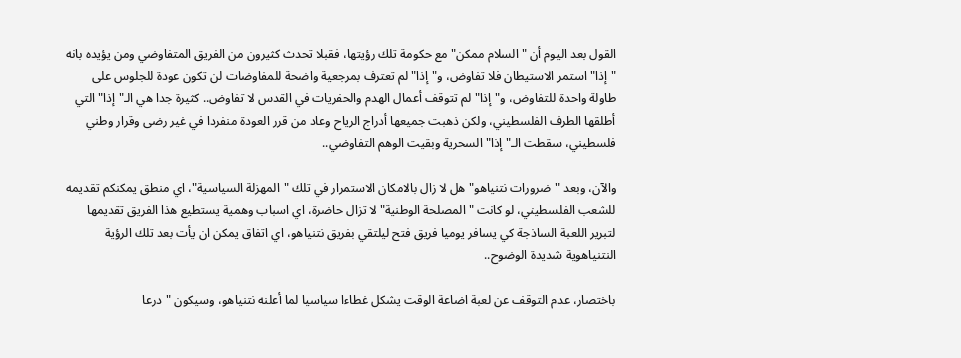القول بعد اليوم أن " السلام ممكن" مع حكومة تلك رؤيتها، فقبلا تحدث كثيرون من الفريق المتفاوضي ومن يؤيده بانه  "إذا" استمر الاستيطان فلا تفاوض، و"إذا" لم تعترف بمرجعية واضحة للمفاوضات لن تكون عودة للجلوس على طاولة واحدة للتفاوض، و"إذا" لم تتوقف أعمال الهدم والحفريات في القدس لا تفاوض.. كثيرة جدا هي الـ"إذا" التي أطلقها الطرف الفلسطيني، ولكن ذهبت جميعها أدراج الرياح وعاد من قرر العودة منفردا في غير رضى وقرار وطني فلسطيني، سقطت الـ"إذا" السحرية وبقيت الوهم التفاوضي..

والآن، وبعد "ضرورات نتنياهو" هل لا زال بالامكان الاستمرار في تلك "المهزلة السياسية"، اي منطق يمكنكم تقديمه للشعب الفلسطيني، لو كانت "المصلحة الوطنية" لا تزال حاضرة، اي اسباب وهمية يستطيع هذا الفريق تقديمها لتبرير اللعبة الساذجة كي يسافر يوميا فريق فتح ليلتقي بفريق نتنياهو، اي اتفاق يمكن ان يأت بعد تلك الرؤية النتنياهوية شديدة الوضوح..

باختصار، عدم التوقف عن لعبة اضاعة الوقت يشكل غطاءا سياسيا لما أعلنه نتنياهو، وسيكون "درعا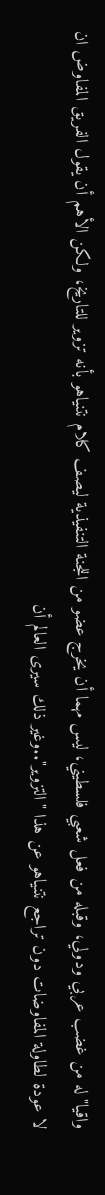واقيا" له من غضب عربي ودولي، وقبله من فعل شعبي فلسطيني، ليس مهما أن يخرج عضو من اللجنة التنفيذية ليصف كلام نتنياهو بأنه تزوير للتاريخ، ولكن الأهم أن يقول الفريق المفاوض ان لا عودة لطاولة المفاوضات دون تراجع نتنياهو عن هذا "التزوير"..وغير ذلك سيرى العالم أن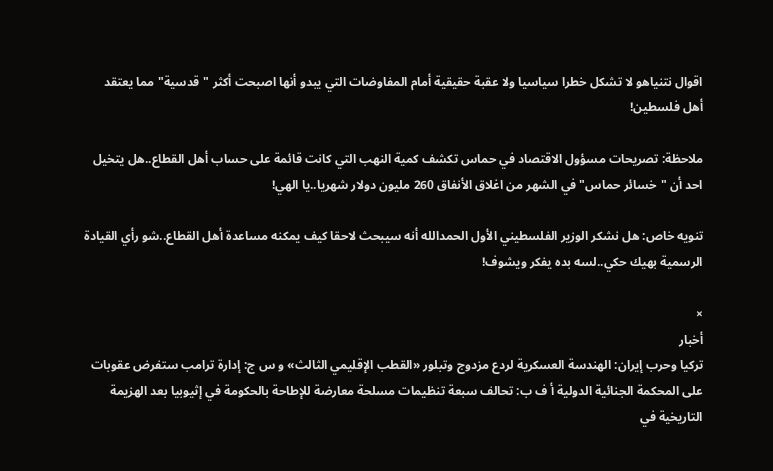اقوال نتنياهو لا تشكل خطرا سياسيا ولا عقبة حقيقية أمام المفاوضات التي يبدو أنها اصبحت أكثر "قدسية" مما يعتقد أهل فلسطين!

ملاحظة: تصريحات مسؤول الاقتصاد في حماس تكشف كمية النهب التي كانت قائمة على حساب أهل القطاع..هل يتخيل احد أن "خسائر حماس" في الشهر من اغلاق الأنفاق 260 مليون دولار شهريا..يا الهي!

تنويه خاص: هل نشكر الوزير الفلسطيني الأول الحمدالله أنه سيبحث لاحقا كيف يمكنه مساعدة أهل القطاع..شو رأي القيادة الرسمية بهيك حكي..لسه بده يفكر ويشوف!

×
أخبار
تركيا وحرب إيران: الهندسة العسكرية لردع مزدوج وتبلور «القطب الإقليمي الثالث» و س ج: إدارة ترامب ستفرض عقوبات على المحكمة الجنائية الدولية أ ف ب: تحالف سبعة تنظيمات مسلحة معارضة للإطاحة بالحكومة في إثيوبيا بعد الهزيمة التاريخية في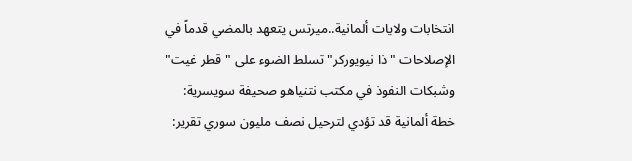انتخابات ولايات ألمانية..ميرتس يتعهد بالمضي قدماً في الإصلاحات "ذا نيويوركر" تسلط الضوء على "قطر غيت" وشبكات النفوذ في مكتب نتنياهو صحيفة سويسرية: خطة ألمانية قد تؤدي لترحيل نصف مليون سوري تقرير: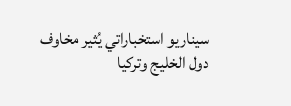سيناريو استخباراتي يُثير مخاوف دول الخليج وتركيا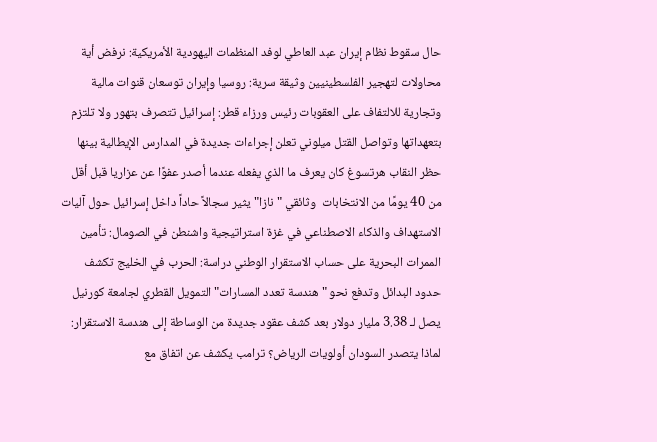حال سقوط نظام إيران عبد العاطي لوفد المنظمات اليهودية الأمريكية: نرفض أية محاولات لتهجير الفلسطينيين وثيقة سرية: روسيا وإيران توسعان قنوات مالية وتجارية للالتفاف على العقوبات رئيس ورزاء قطر: إسرائيل تتصرف بتهور ولا تلتزم بتعهداتها وتواصل القتل ميلوني تعلن إجراءات جديدة في المدارس الإيطالية بينها حظر النقاب هرتسوغ كان يعرف ما الذي يفعله عندما أصدر عفوًا عن عزاريا قبل أقل من 40 يومًا من الانتخابات  وثائقي "نازا" يثير سجالاً حاداً داخل إسرائيل حول آليات الاستهداف والذكاء الاصطناعي في غزة استراتيجية واشنطن في الصومال: تأمين الممرات البحرية على حساب الاستقرار الوطني دراسة: الحرب في الخليج تكشف حدود البدائل وتدفع نحو "هندسة تعدد المسارات" التمويل القطري لجامعة كورنيل يصل لـ 3.38 مليار دولار بعد كشف عقود جديدة من الوساطة إلى هندسة الاستقرار: لماذا يتصدر السودان أولويات الرياض؟ ترامب يكشف عن اتفاق مع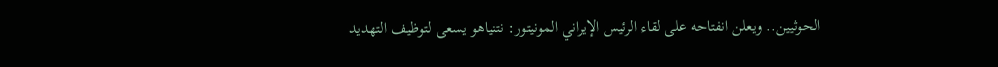الحوثيين.. ويعلن انفتاحه على لقاء الرئيس الإيراني المونيتور: نتنياهو يسعى لتوظيف التهديد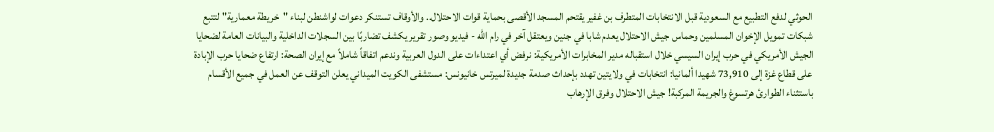الحوثي لدفع التطبيع مع السعودية قبل الانتخابات المتطرف بن غفير يقتحم المسجد الأقصى بحماية قوات الاحتلال.. والأوقاف تستنكر دعوات لواشنطن لبناء "خريطة معمارية" لتتبع شبكات تمويل الإخوان المسلمين وحماس جيش الاحتلال يعدم شابا في جنين ويعتقل آخر في رام الله - فيديو وصور تقرير يكشف تضاربًا بين السجلات الداخلية والبيانات العامة لضحايا الجيش الأمريكي في حرب إيران السيسي خلال استقباله مدير المخابرات الأمريكية: نرفض أي اعتداءات على الدول العربية وندعم اتفاقاً شاملاً مع إيران الصحة: ارتفاع ضحايا حرب الإبادة على قطاع غزة إلى 73,910 شهيدا ألمانيا: انتخابات في ولايتين تهدد بإحداث صدمة جديدة لميرتس خانيونس: مستشفى الكويت الميداني يعلن التوقف عن العمل في جميع الأقسام باستثناء الطوارئ هرتسوغ والجريمة المركبة! جيش الاحتلال وفرق الإرهاب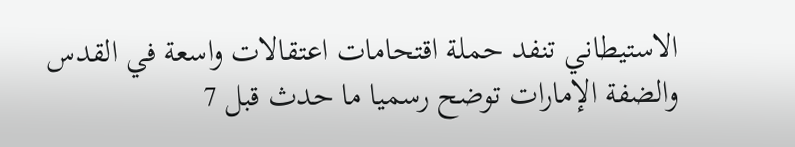الاستيطاني تنفد حملة اقتحامات اعتقالات واسعة في القدس والضفة الإمارات توضح رسميا ما حدث قبل 7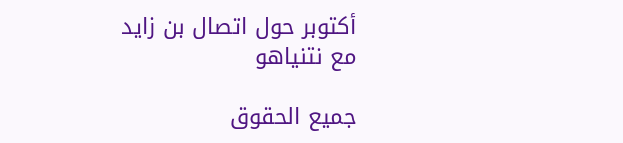أكتوبر حول اتصال بن زايد مع نتنياهو

جميع الحقوق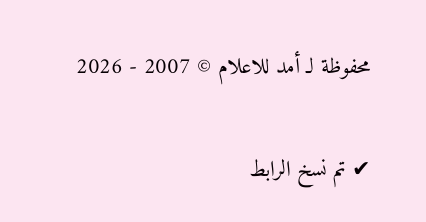محفوظة لـ أمد للاعلام © 2007 - 2026

✔ تم نسخ الرابط